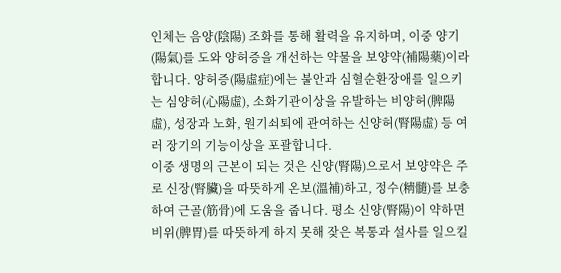인체는 음양(陰陽) 조화를 통해 활력을 유지하며, 이중 양기(陽氣)를 도와 양허증을 개선하는 약물을 보양약(補陽藥)이라 합니다. 양허증(陽虛症)에는 불안과 심혈순환장애를 일으키는 심양허(心陽虛), 소화기관이상을 유발하는 비양허(脾陽虛), 성장과 노화, 원기쇠퇴에 관여하는 신양허(腎陽虛) 등 여러 장기의 기능이상을 포괄합니다.
이중 생명의 근본이 되는 것은 신양(腎陽)으로서 보양약은 주로 신장(腎臟)을 따뜻하게 온보(溫補)하고, 정수(精髓)를 보충하여 근골(筋骨)에 도움을 줍니다. 평소 신양(腎陽)이 약하면 비위(脾胃)를 따뜻하게 하지 못해 잦은 복통과 설사를 일으킬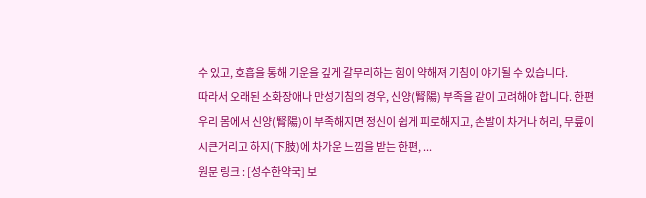수 있고, 호흡을 통해 기운을 깊게 갈무리하는 힘이 약해져 기침이 야기될 수 있습니다.
따라서 오래된 소화장애나 만성기침의 경우, 신양(腎陽) 부족을 같이 고려해야 합니다. 한편 우리 몸에서 신양(腎陽)이 부족해지면 정신이 쉽게 피로해지고, 손발이 차거나 허리, 무릎이 시큰거리고 하지(下肢)에 차가운 느낌을 받는 한편, ...
원문 링크 : [성수한약국] 보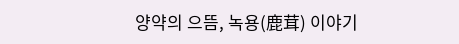양약의 으뜸, 녹용(鹿茸) 이야기